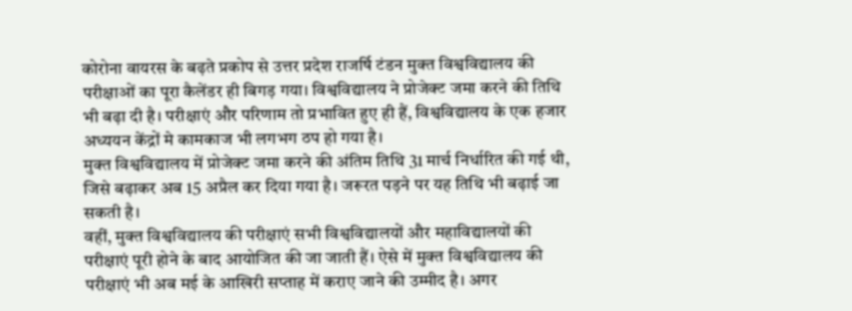कोरोना वायरस के बढ़ते प्रकोप से उत्तर प्रदेश राजर्षि टंडन मुक्त विश्वविद्यालय की परीक्षाओं का पूरा कैलेंडर ही बिगड़ गया। विश्वविद्यालय ने प्रोजेक्ट जमा करने की तिथि भी बढ़ा दी है। परीक्षाएं और परिणाम तो प्रभावित हुए ही हैं, विश्वविद्यालय के एक हजार अध्ययन केंद्रों मे कामकाज भी लगभग ठप हो गया है।
मुक्त विश्वविद्यालय में प्रोजेक्ट जमा करने की अंतिम तिथि 31 मार्च निर्धारित की गई थी, जिसे बढ़ाकर अब 15 अप्रैल कर दिया गया है। जरूरत पड़ने पर यह तिथि भी बढ़ाई जा सकती है।
वहीं, मुक्त विश्वविद्यालय की परीक्षाएं सभी विश्वविद्यालयों और महाविद्यालयों की परीक्षाएं पूरी होने के बाद आयोजित की जा जाती हैं। ऐसे में मुक्त विश्वविद्यालय की परीक्षाएं भी अब मई के आखिरी सप्ताह में कराए जाने की उम्मीद है। अगर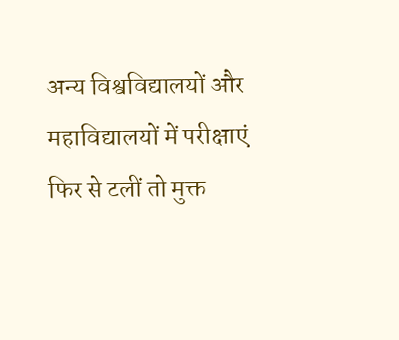अन्य विश्वविद्यालयों और महाविद्यालयों में परीक्षाएं फिर से टलीं तो मुक्त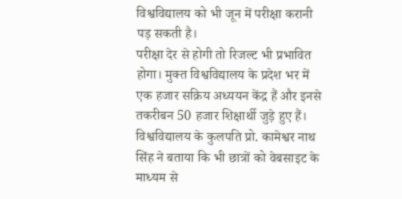विश्वविद्यालय को भी जून में परीक्षा करानी पड़ सकती है।
परीक्षा देर से होगी तो रिजल्ट भी प्रभावित होगा। मुक्त विश्वविद्यालय के प्रदेश भर में एक हजार सक्रिय अध्ययन केंद्र हैं और इनसे तकरीबन 50 हजार शिक्षार्थी जुड़े हुए हैं। विश्वविद्यालय के कुलपति प्रो. कामेश्वर नाथ सिंह ने बताया कि भी छात्रों को वेबसाइट के माध्यम से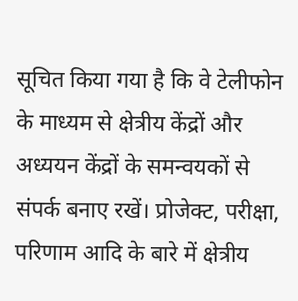सूचित किया गया है कि वे टेलीफोन के माध्यम से क्षेत्रीय केंद्रों और अध्ययन केंद्रों के समन्वयकों से संपर्क बनाए रखें। प्रोजेक्ट, परीक्षा, परिणाम आदि के बारे में क्षेत्रीय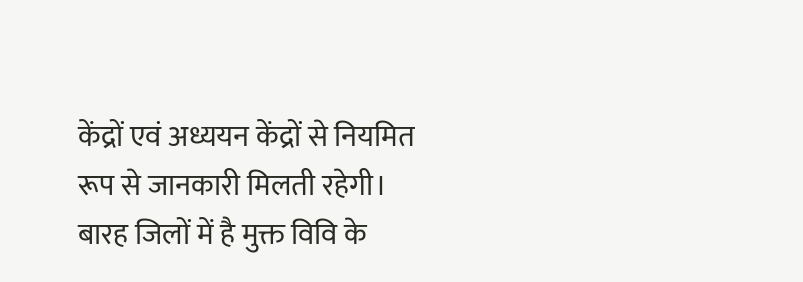केंद्रों एवं अध्ययन केंद्रों से नियमित रूप से जानकारी मिलती रहेगी।
बारह जिलों में है मुक्त विवि के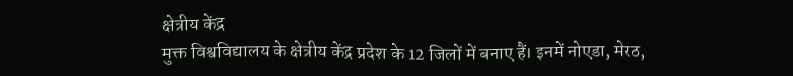क्षेत्रीय केंद्र
मुक्त विश्वविद्यालय के क्षेत्रीय केंद्र प्रदेश के 12 जिलों में बनाए हैं। इनमें नोएडा, मेरठ,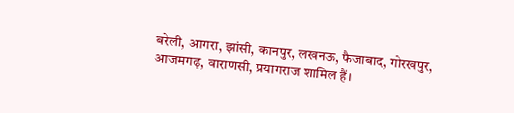बरेली, आगरा, झांसी, कानपुर, लखनऊ, फैजाबाद, गोरखपुर, आजमगढ़, वाराणसी, प्रयागराज शामिल हैं।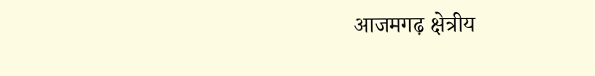आजमगढ़ क्षेत्रीय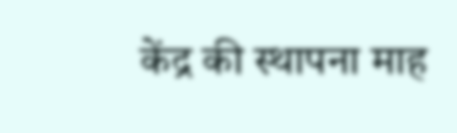केंद्र की स्थापना माह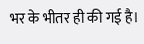भर के भीतर ही की गई है।